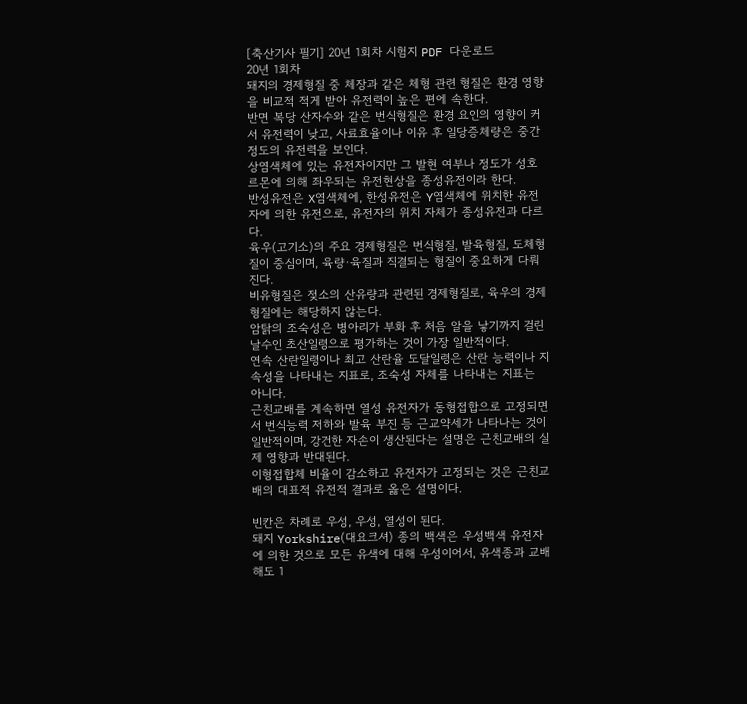[축산기사 필기] 20년 1회차 시험지 PDF 다운로드
20년 1회차
돼지의 경제형질 중 체장과 같은 체형 관련 형질은 환경 영향을 비교적 적게 받아 유전력이 높은 편에 속한다.
반면 복당 산자수와 같은 번식형질은 환경 요인의 영향이 커서 유전력이 낮고, 사료효율이나 이유 후 일당증체량은 중간 정도의 유전력을 보인다.
상염색체에 있는 유전자이지만 그 발현 여부나 정도가 성호르몬에 의해 좌우되는 유전현상을 종성유전이라 한다.
반성유전은 X염색체에, 한성유전은 Y염색체에 위치한 유전자에 의한 유전으로, 유전자의 위치 자체가 종성유전과 다르다.
육우(고기소)의 주요 경제형질은 번식형질, 발육형질, 도체형질이 중심이며, 육량·육질과 직결되는 형질이 중요하게 다뤄진다.
비유형질은 젖소의 산유량과 관련된 경제형질로, 육우의 경제형질에는 해당하지 않는다.
암탉의 조숙성은 병아리가 부화 후 처음 알을 낳기까지 걸린 날수인 초산일령으로 평가하는 것이 가장 일반적이다.
연속 산란일령이나 최고 산란율 도달일령은 산란 능력이나 지속성을 나타내는 지표로, 조숙성 자체를 나타내는 지표는 아니다.
근친교배를 계속하면 열성 유전자가 동형접합으로 고정되면서 번식능력 저하와 발육 부진 등 근교약세가 나타나는 것이 일반적이며, 강건한 자손이 생산된다는 설명은 근친교배의 실제 영향과 반대된다.
이형접합체 비율이 감소하고 유전자가 고정되는 것은 근친교배의 대표적 유전적 결과로 옳은 설명이다.

빈칸은 차례로 우성, 우성, 열성이 된다.
돼지 Yorkshire(대요크셔) 종의 백색은 우성백색 유전자에 의한 것으로 모든 유색에 대해 우성이어서, 유색종과 교배해도 1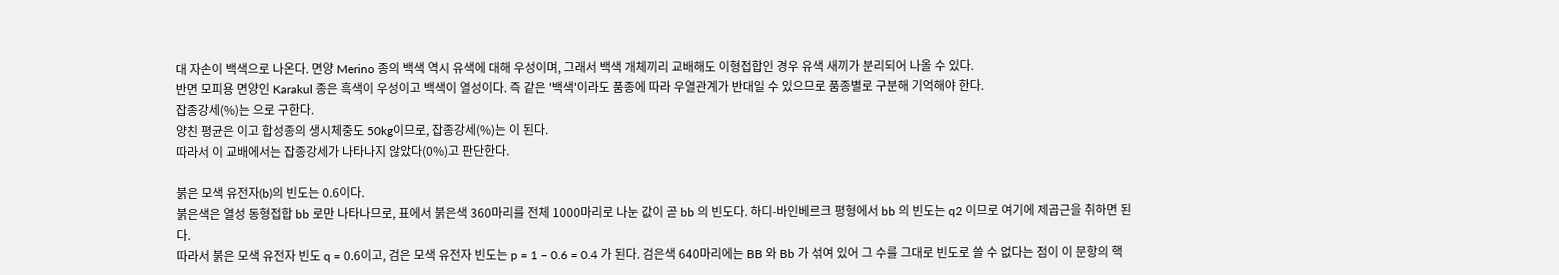대 자손이 백색으로 나온다. 면양 Merino 종의 백색 역시 유색에 대해 우성이며, 그래서 백색 개체끼리 교배해도 이형접합인 경우 유색 새끼가 분리되어 나올 수 있다.
반면 모피용 면양인 Karakul 종은 흑색이 우성이고 백색이 열성이다. 즉 같은 '백색'이라도 품종에 따라 우열관계가 반대일 수 있으므로 품종별로 구분해 기억해야 한다.
잡종강세(%)는 으로 구한다.
양친 평균은 이고 합성종의 생시체중도 50kg이므로, 잡종강세(%)는 이 된다.
따라서 이 교배에서는 잡종강세가 나타나지 않았다(0%)고 판단한다.

붉은 모색 유전자(b)의 빈도는 0.6이다.
붉은색은 열성 동형접합 bb 로만 나타나므로, 표에서 붉은색 360마리를 전체 1000마리로 나눈 값이 곧 bb 의 빈도다. 하디-바인베르크 평형에서 bb 의 빈도는 q2 이므로 여기에 제곱근을 취하면 된다.
따라서 붉은 모색 유전자 빈도 q = 0.6이고, 검은 모색 유전자 빈도는 p = 1 − 0.6 = 0.4 가 된다. 검은색 640마리에는 BB 와 Bb 가 섞여 있어 그 수를 그대로 빈도로 쓸 수 없다는 점이 이 문항의 핵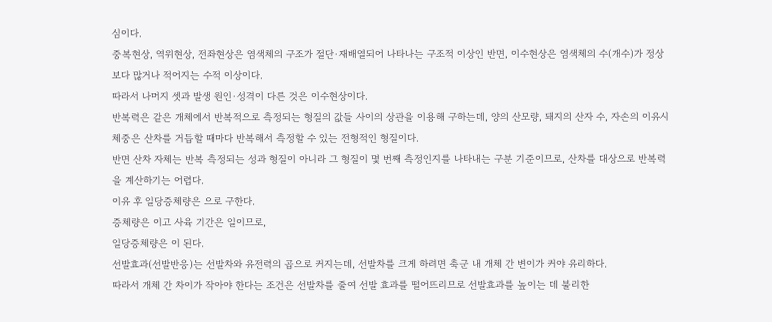심이다.
중복현상, 역위현상, 전좌현상은 염색체의 구조가 절단·재배열되어 나타나는 구조적 이상인 반면, 이수현상은 염색체의 수(개수)가 정상보다 많거나 적어지는 수적 이상이다.
따라서 나머지 셋과 발생 원인·성격이 다른 것은 이수현상이다.
반복력은 같은 개체에서 반복적으로 측정되는 형질의 값들 사이의 상관을 이용해 구하는데, 양의 산모량, 돼지의 산자 수, 자손의 이유시체중은 산차를 거듭할 때마다 반복해서 측정할 수 있는 전형적인 형질이다.
반면 산차 자체는 반복 측정되는 성과 형질이 아니라 그 형질이 몇 번째 측정인지를 나타내는 구분 기준이므로, 산차를 대상으로 반복력을 계산하기는 어렵다.
이유 후 일당증체량은 으로 구한다.
증체량은 이고 사육 기간은 일이므로,
일당증체량은 이 된다.
선발효과(선발반응)는 선발차와 유전력의 곱으로 커지는데, 선발차를 크게 하려면 축군 내 개체 간 변이가 커야 유리하다.
따라서 개체 간 차이가 작아야 한다는 조건은 선발차를 줄여 선발 효과를 떨어뜨리므로 선발효과를 높이는 데 불리한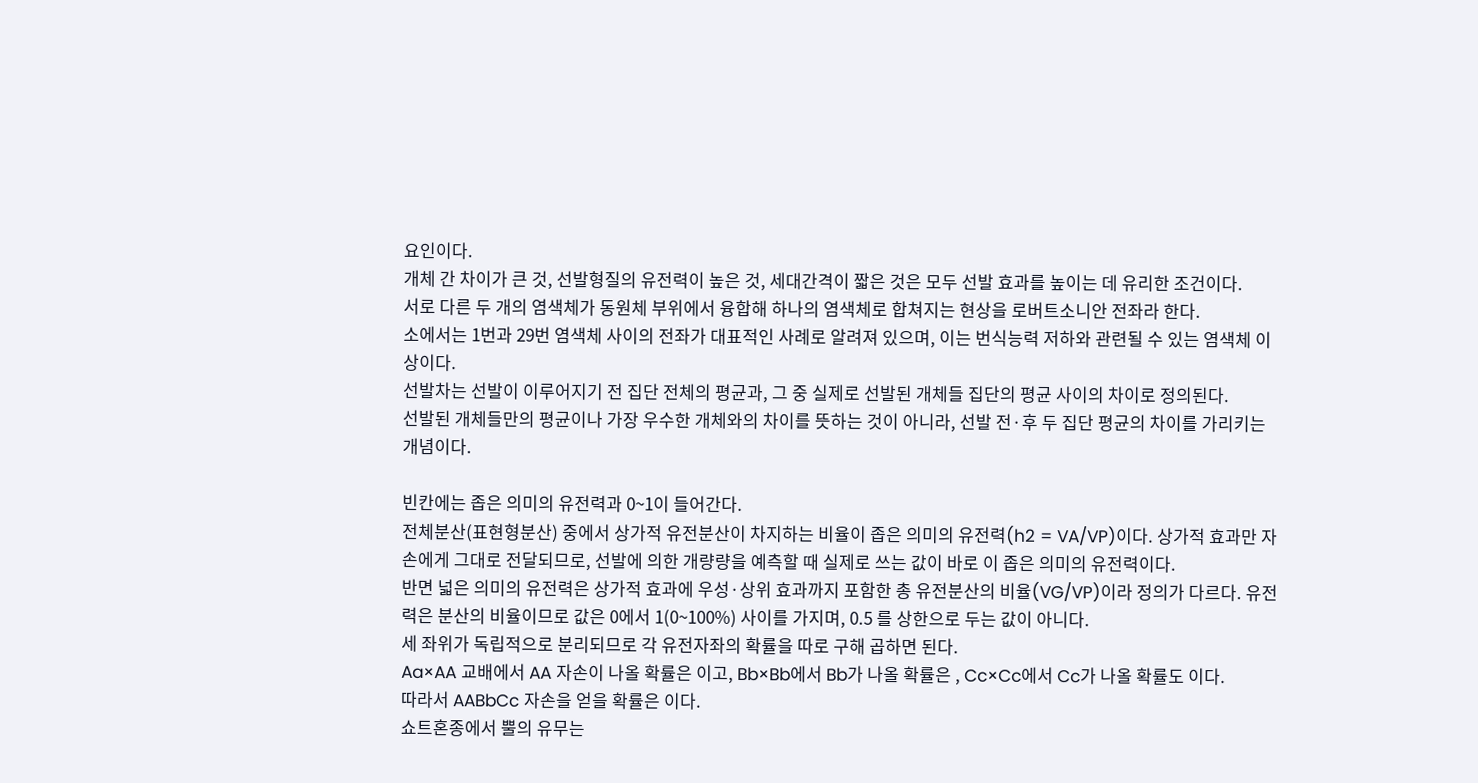요인이다.
개체 간 차이가 큰 것, 선발형질의 유전력이 높은 것, 세대간격이 짧은 것은 모두 선발 효과를 높이는 데 유리한 조건이다.
서로 다른 두 개의 염색체가 동원체 부위에서 융합해 하나의 염색체로 합쳐지는 현상을 로버트소니안 전좌라 한다.
소에서는 1번과 29번 염색체 사이의 전좌가 대표적인 사례로 알려져 있으며, 이는 번식능력 저하와 관련될 수 있는 염색체 이상이다.
선발차는 선발이 이루어지기 전 집단 전체의 평균과, 그 중 실제로 선발된 개체들 집단의 평균 사이의 차이로 정의된다.
선발된 개체들만의 평균이나 가장 우수한 개체와의 차이를 뜻하는 것이 아니라, 선발 전·후 두 집단 평균의 차이를 가리키는 개념이다.

빈칸에는 좁은 의미의 유전력과 0~1이 들어간다.
전체분산(표현형분산) 중에서 상가적 유전분산이 차지하는 비율이 좁은 의미의 유전력(h2 = VA/VP)이다. 상가적 효과만 자손에게 그대로 전달되므로, 선발에 의한 개량량을 예측할 때 실제로 쓰는 값이 바로 이 좁은 의미의 유전력이다.
반면 넓은 의미의 유전력은 상가적 효과에 우성·상위 효과까지 포함한 총 유전분산의 비율(VG/VP)이라 정의가 다르다. 유전력은 분산의 비율이므로 값은 0에서 1(0~100%) 사이를 가지며, 0.5 를 상한으로 두는 값이 아니다.
세 좌위가 독립적으로 분리되므로 각 유전자좌의 확률을 따로 구해 곱하면 된다.
Aa×AA 교배에서 AA 자손이 나올 확률은 이고, Bb×Bb에서 Bb가 나올 확률은 , Cc×Cc에서 Cc가 나올 확률도 이다.
따라서 AABbCc 자손을 얻을 확률은 이다.
쇼트혼종에서 뿔의 유무는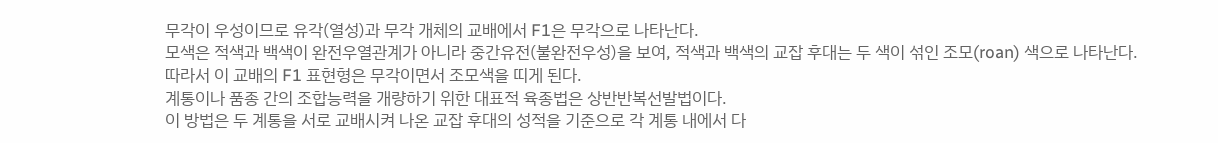무각이 우성이므로 유각(열성)과 무각 개체의 교배에서 F1은 무각으로 나타난다.
모색은 적색과 백색이 완전우열관계가 아니라 중간유전(불완전우성)을 보여, 적색과 백색의 교잡 후대는 두 색이 섞인 조모(roan) 색으로 나타난다.
따라서 이 교배의 F1 표현형은 무각이면서 조모색을 띠게 된다.
계통이나 품종 간의 조합능력을 개량하기 위한 대표적 육종법은 상반반복선발법이다.
이 방법은 두 계통을 서로 교배시켜 나온 교잡 후대의 성적을 기준으로 각 계통 내에서 다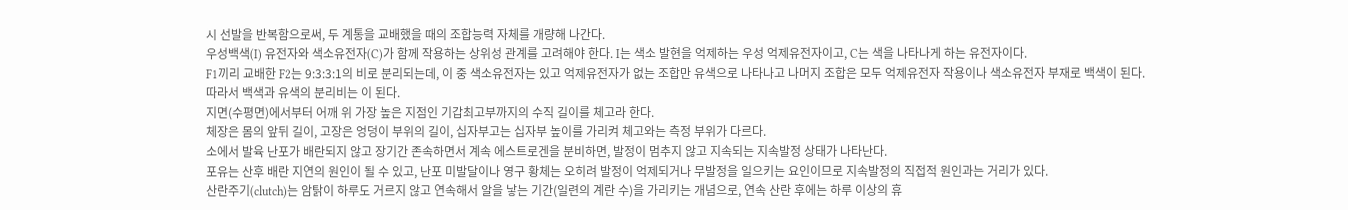시 선발을 반복함으로써, 두 계통을 교배했을 때의 조합능력 자체를 개량해 나간다.
우성백색(I) 유전자와 색소유전자(C)가 함께 작용하는 상위성 관계를 고려해야 한다. I는 색소 발현을 억제하는 우성 억제유전자이고, C는 색을 나타나게 하는 유전자이다.
F1끼리 교배한 F2는 9:3:3:1의 비로 분리되는데, 이 중 색소유전자는 있고 억제유전자가 없는 조합만 유색으로 나타나고 나머지 조합은 모두 억제유전자 작용이나 색소유전자 부재로 백색이 된다.
따라서 백색과 유색의 분리비는 이 된다.
지면(수평면)에서부터 어깨 위 가장 높은 지점인 기갑최고부까지의 수직 길이를 체고라 한다.
체장은 몸의 앞뒤 길이, 고장은 엉덩이 부위의 길이, 십자부고는 십자부 높이를 가리켜 체고와는 측정 부위가 다르다.
소에서 발육 난포가 배란되지 않고 장기간 존속하면서 계속 에스트로겐을 분비하면, 발정이 멈추지 않고 지속되는 지속발정 상태가 나타난다.
포유는 산후 배란 지연의 원인이 될 수 있고, 난포 미발달이나 영구 황체는 오히려 발정이 억제되거나 무발정을 일으키는 요인이므로 지속발정의 직접적 원인과는 거리가 있다.
산란주기(clutch)는 암탉이 하루도 거르지 않고 연속해서 알을 낳는 기간(일련의 계란 수)을 가리키는 개념으로, 연속 산란 후에는 하루 이상의 휴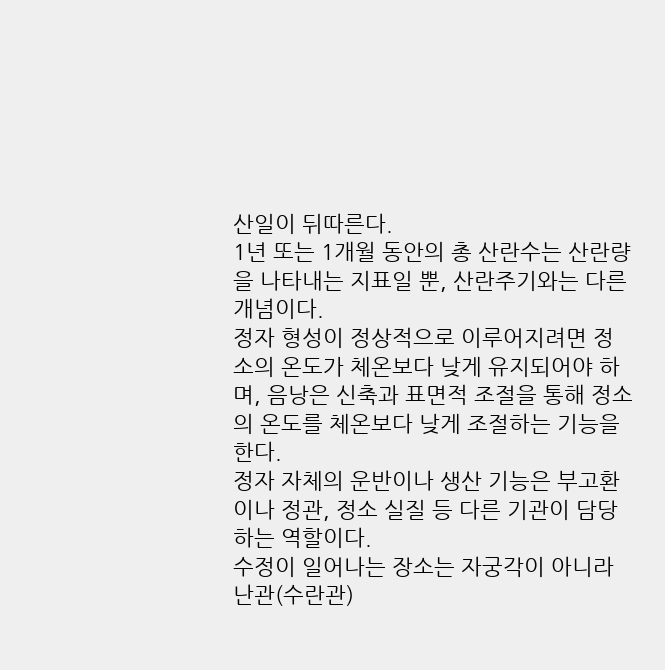산일이 뒤따른다.
1년 또는 1개월 동안의 총 산란수는 산란량을 나타내는 지표일 뿐, 산란주기와는 다른 개념이다.
정자 형성이 정상적으로 이루어지려면 정소의 온도가 체온보다 낮게 유지되어야 하며, 음낭은 신축과 표면적 조절을 통해 정소의 온도를 체온보다 낮게 조절하는 기능을 한다.
정자 자체의 운반이나 생산 기능은 부고환이나 정관, 정소 실질 등 다른 기관이 담당하는 역할이다.
수정이 일어나는 장소는 자궁각이 아니라 난관(수란관)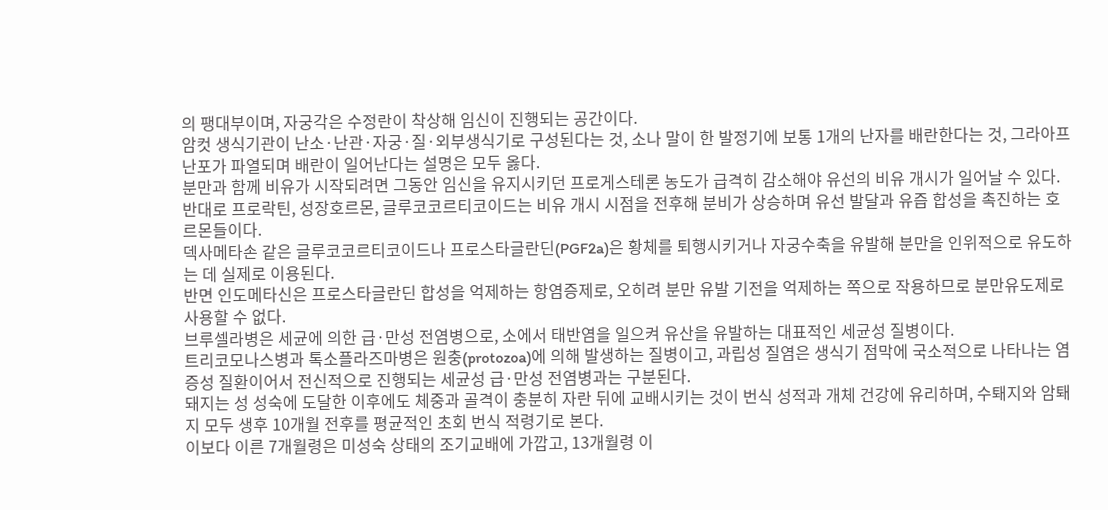의 팽대부이며, 자궁각은 수정란이 착상해 임신이 진행되는 공간이다.
암컷 생식기관이 난소·난관·자궁·질·외부생식기로 구성된다는 것, 소나 말이 한 발정기에 보통 1개의 난자를 배란한다는 것, 그라아프난포가 파열되며 배란이 일어난다는 설명은 모두 옳다.
분만과 함께 비유가 시작되려면 그동안 임신을 유지시키던 프로게스테론 농도가 급격히 감소해야 유선의 비유 개시가 일어날 수 있다.
반대로 프로락틴, 성장호르몬, 글루코코르티코이드는 비유 개시 시점을 전후해 분비가 상승하며 유선 발달과 유즙 합성을 촉진하는 호르몬들이다.
덱사메타손 같은 글루코코르티코이드나 프로스타글란딘(PGF2a)은 황체를 퇴행시키거나 자궁수축을 유발해 분만을 인위적으로 유도하는 데 실제로 이용된다.
반면 인도메타신은 프로스타글란딘 합성을 억제하는 항염증제로, 오히려 분만 유발 기전을 억제하는 쪽으로 작용하므로 분만유도제로 사용할 수 없다.
브루셀라병은 세균에 의한 급·만성 전염병으로, 소에서 태반염을 일으켜 유산을 유발하는 대표적인 세균성 질병이다.
트리코모나스병과 톡소플라즈마병은 원충(protozoa)에 의해 발생하는 질병이고, 과립성 질염은 생식기 점막에 국소적으로 나타나는 염증성 질환이어서 전신적으로 진행되는 세균성 급·만성 전염병과는 구분된다.
돼지는 성 성숙에 도달한 이후에도 체중과 골격이 충분히 자란 뒤에 교배시키는 것이 번식 성적과 개체 건강에 유리하며, 수퇘지와 암퇘지 모두 생후 10개월 전후를 평균적인 초회 번식 적령기로 본다.
이보다 이른 7개월령은 미성숙 상태의 조기교배에 가깝고, 13개월령 이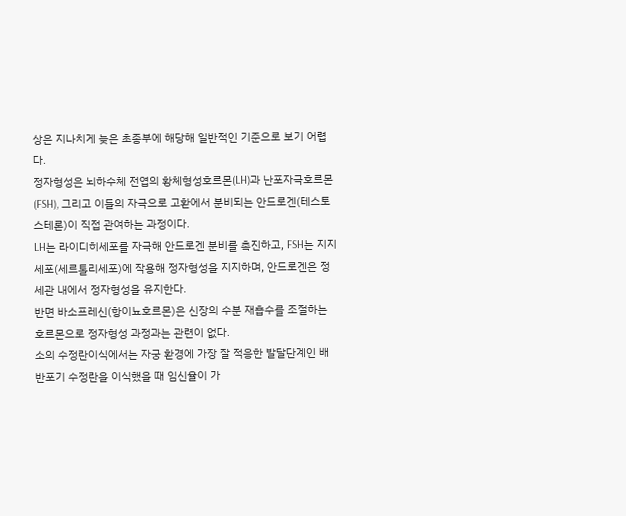상은 지나치게 늦은 초종부에 해당해 일반적인 기준으로 보기 어렵다.
정자형성은 뇌하수체 전엽의 황체형성호르몬(LH)과 난포자극호르몬(FSH), 그리고 이들의 자극으로 고환에서 분비되는 안드로겐(테스토스테론)이 직접 관여하는 과정이다.
LH는 라이디히세포를 자극해 안드로겐 분비를 촉진하고, FSH는 지지세포(세르톨리세포)에 작용해 정자형성을 지지하며, 안드로겐은 정세관 내에서 정자형성을 유지한다.
반면 바소프레신(항이뇨호르몬)은 신장의 수분 재흡수를 조절하는 호르몬으로 정자형성 과정과는 관련이 없다.
소의 수정란이식에서는 자궁 환경에 가장 잘 적응한 발달단계인 배반포기 수정란을 이식했을 때 임신율이 가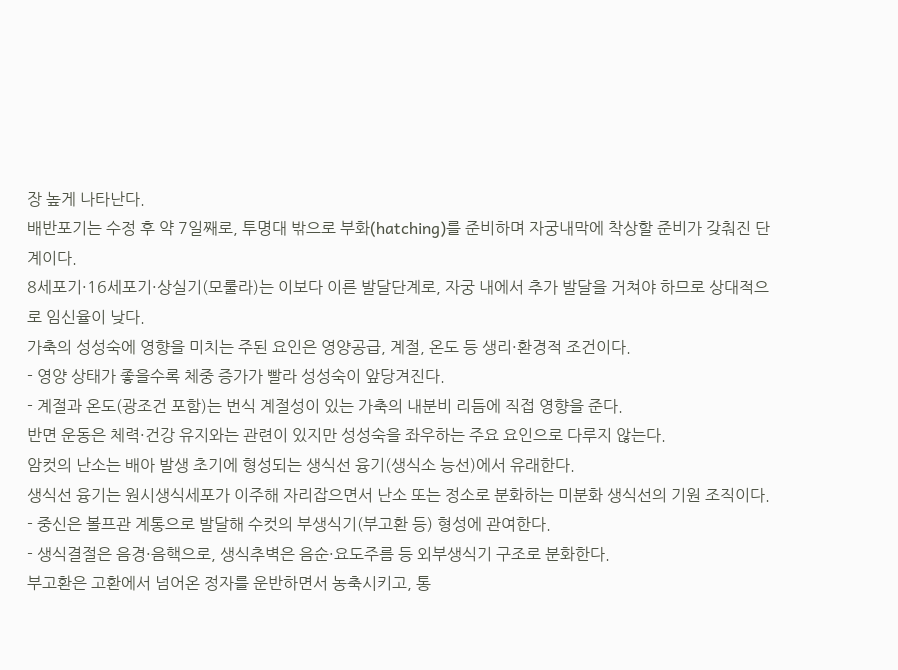장 높게 나타난다.
배반포기는 수정 후 약 7일째로, 투명대 밖으로 부화(hatching)를 준비하며 자궁내막에 착상할 준비가 갖춰진 단계이다.
8세포기·16세포기·상실기(모룰라)는 이보다 이른 발달단계로, 자궁 내에서 추가 발달을 거쳐야 하므로 상대적으로 임신율이 낮다.
가축의 성성숙에 영향을 미치는 주된 요인은 영양공급, 계절, 온도 등 생리·환경적 조건이다.
- 영양 상태가 좋을수록 체중 증가가 빨라 성성숙이 앞당겨진다.
- 계절과 온도(광조건 포함)는 번식 계절성이 있는 가축의 내분비 리듬에 직접 영향을 준다.
반면 운동은 체력·건강 유지와는 관련이 있지만 성성숙을 좌우하는 주요 요인으로 다루지 않는다.
암컷의 난소는 배아 발생 초기에 형성되는 생식선 융기(생식소 능선)에서 유래한다.
생식선 융기는 원시생식세포가 이주해 자리잡으면서 난소 또는 정소로 분화하는 미분화 생식선의 기원 조직이다.
- 중신은 볼프관 계통으로 발달해 수컷의 부생식기(부고환 등) 형성에 관여한다.
- 생식결절은 음경·음핵으로, 생식추벽은 음순·요도주름 등 외부생식기 구조로 분화한다.
부고환은 고환에서 넘어온 정자를 운반하면서 농축시키고, 통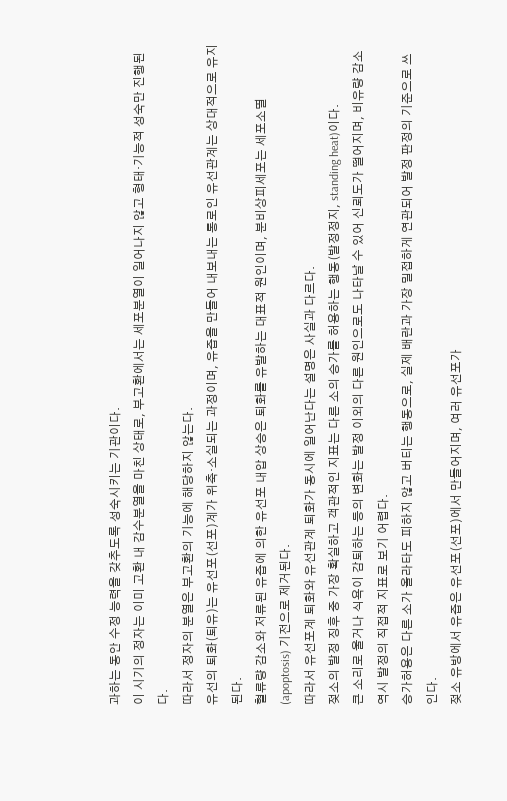과하는 동안 수정 능력을 갖추도록 성숙시키는 기관이다.
이 시기의 정자는 이미 고환 내 감수분열을 마친 상태로, 부고환에서는 세포분열이 일어나지 않고 형태·기능적 성숙만 진행된다.
따라서 정자의 분열은 부고환의 기능에 해당하지 않는다.
유선의 퇴화(퇴유)는 유선포(선포)계가 위축·소실되는 과정이며, 유즙을 만들어 내보내는 통로인 유선관계는 상대적으로 유지된다.
혈류량 감소와 저류된 유즙에 의한 유선포 내압 상승은 퇴화를 유발하는 대표적 원인이며, 분비상피세포는 세포소멸(apoptosis) 기전으로 제거된다.
따라서 유선포계 퇴화와 유선관계 퇴화가 동시에 일어난다는 설명은 사실과 다르다.
젖소의 발정 징후 중 가장 확실하고 객관적인 지표는 다른 소의 승가를 허용하는 행동(발정정지, standing heat)이다.
큰 소리로 울거나 식욕이 감퇴하는 등의 변화는 발정 이외의 다른 원인으로도 나타날 수 있어 신뢰도가 떨어지며, 비유량 감소 역시 발정의 직접적 지표로 보기 어렵다.
승가허용은 다른 소가 올라타도 피하지 않고 버티는 행동으로, 실제 배란과 가장 밀접하게 연관되어 발정 판정의 기준으로 쓰인다.
젖소 유방에서 유즙은 유선포(선포)에서 만들어지며, 여러 유선포가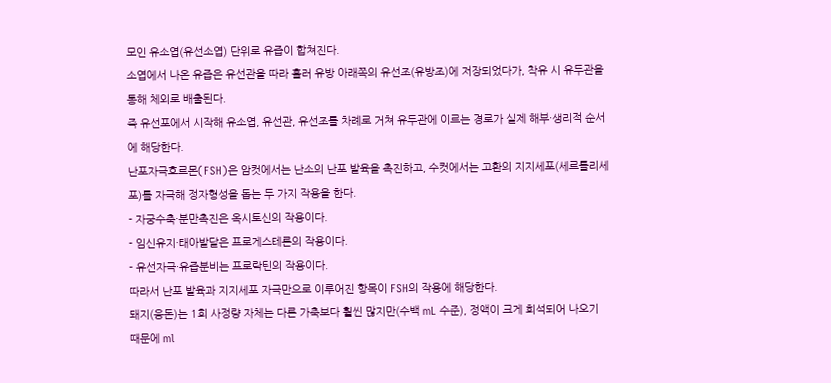모인 유소엽(유선소엽) 단위로 유즙이 합쳐진다.
소엽에서 나온 유즙은 유선관을 따라 흘러 유방 아래쪽의 유선조(유방조)에 저장되었다가, 착유 시 유두관을 통해 체외로 배출된다.
즉 유선포에서 시작해 유소엽, 유선관, 유선조를 차례로 거쳐 유두관에 이르는 경로가 실제 해부·생리적 순서에 해당한다.
난포자극호르몬(FSH)은 암컷에서는 난소의 난포 발육을 촉진하고, 수컷에서는 고환의 지지세포(세르톨리세포)를 자극해 정자형성을 돕는 두 가지 작용을 한다.
- 자궁수축·분만촉진은 옥시토신의 작용이다.
- 임신유지·태아발달은 프로게스테론의 작용이다.
- 유선자극·유즙분비는 프로락틴의 작용이다.
따라서 난포 발육과 지지세포 자극만으로 이루어진 항목이 FSH의 작용에 해당한다.
돼지(웅돈)는 1회 사정량 자체는 다른 가축보다 훨씬 많지만(수백 mL 수준), 정액이 크게 희석되어 나오기 때문에 ml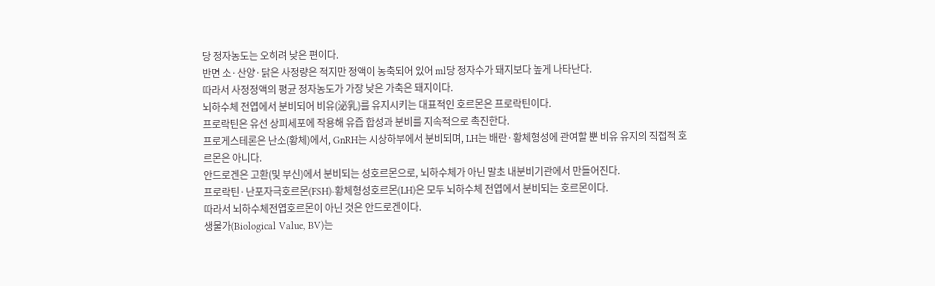당 정자농도는 오히려 낮은 편이다.
반면 소·산양·닭은 사정량은 적지만 정액이 농축되어 있어 ml당 정자수가 돼지보다 높게 나타난다.
따라서 사정정액의 평균 정자농도가 가장 낮은 가축은 돼지이다.
뇌하수체 전엽에서 분비되어 비유(泌乳)를 유지시키는 대표적인 호르몬은 프로락틴이다.
프로락틴은 유선 상피세포에 작용해 유즙 합성과 분비를 지속적으로 촉진한다.
프로게스테론은 난소(황체)에서, GnRH는 시상하부에서 분비되며, LH는 배란·황체형성에 관여할 뿐 비유 유지의 직접적 호르몬은 아니다.
안드로겐은 고환(및 부신)에서 분비되는 성호르몬으로, 뇌하수체가 아닌 말초 내분비기관에서 만들어진다.
프로락틴·난포자극호르몬(FSH)·황체형성호르몬(LH)은 모두 뇌하수체 전엽에서 분비되는 호르몬이다.
따라서 뇌하수체전엽호르몬이 아닌 것은 안드로겐이다.
생물가(Biological Value, BV)는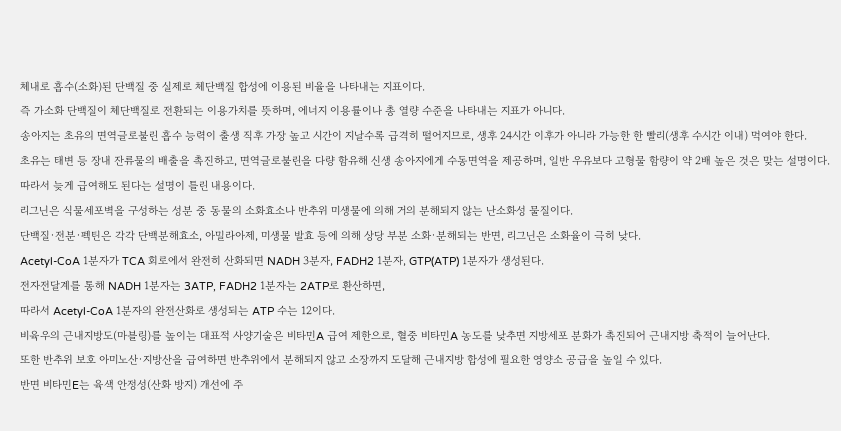체내로 흡수(소화)된 단백질 중 실제로 체단백질 합성에 이용된 비율을 나타내는 지표이다.
즉 가소화 단백질이 체단백질로 전환되는 이용가치를 뜻하며, 에너지 이용률이나 총 열량 수준을 나타내는 지표가 아니다.
송아지는 초유의 면역글로불린 흡수 능력이 출생 직후 가장 높고 시간이 지날수록 급격히 떨어지므로, 생후 24시간 이후가 아니라 가능한 한 빨리(생후 수시간 이내) 먹여야 한다.
초유는 태변 등 장내 잔류물의 배출을 촉진하고, 면역글로불린을 다량 함유해 신생 송아지에게 수동면역을 제공하며, 일반 우유보다 고형물 함량이 약 2배 높은 것은 맞는 설명이다.
따라서 늦게 급여해도 된다는 설명이 틀린 내용이다.
리그닌은 식물세포벽을 구성하는 성분 중 동물의 소화효소나 반추위 미생물에 의해 거의 분해되지 않는 난소화성 물질이다.
단백질·전분·펙틴은 각각 단백분해효소, 아밀라아제, 미생물 발효 등에 의해 상당 부분 소화·분해되는 반면, 리그닌은 소화율이 극히 낮다.
Acetyl-CoA 1분자가 TCA 회로에서 완전히 산화되면 NADH 3분자, FADH2 1분자, GTP(ATP) 1분자가 생성된다.
전자전달계를 통해 NADH 1분자는 3ATP, FADH2 1분자는 2ATP로 환산하면,
따라서 Acetyl-CoA 1분자의 완전산화로 생성되는 ATP 수는 12이다.
비육우의 근내지방도(마블링)를 높이는 대표적 사양기술은 비타민A 급여 제한으로, 혈중 비타민A 농도를 낮추면 지방세포 분화가 촉진되어 근내지방 축적이 늘어난다.
또한 반추위 보호 아미노산·지방산을 급여하면 반추위에서 분해되지 않고 소장까지 도달해 근내지방 합성에 필요한 영양소 공급을 높일 수 있다.
반면 비타민E는 육색 안정성(산화 방지) 개선에 주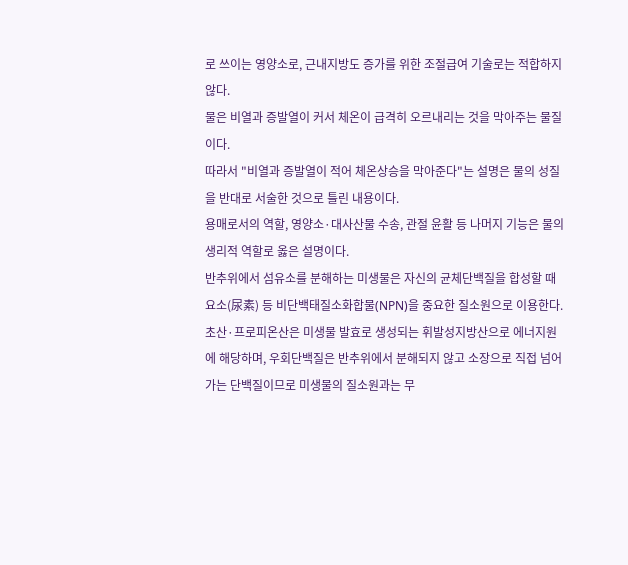로 쓰이는 영양소로, 근내지방도 증가를 위한 조절급여 기술로는 적합하지 않다.
물은 비열과 증발열이 커서 체온이 급격히 오르내리는 것을 막아주는 물질이다.
따라서 "비열과 증발열이 적어 체온상승을 막아준다"는 설명은 물의 성질을 반대로 서술한 것으로 틀린 내용이다.
용매로서의 역할, 영양소·대사산물 수송, 관절 윤활 등 나머지 기능은 물의 생리적 역할로 옳은 설명이다.
반추위에서 섬유소를 분해하는 미생물은 자신의 균체단백질을 합성할 때 요소(尿素) 등 비단백태질소화합물(NPN)을 중요한 질소원으로 이용한다.
초산·프로피온산은 미생물 발효로 생성되는 휘발성지방산으로 에너지원에 해당하며, 우회단백질은 반추위에서 분해되지 않고 소장으로 직접 넘어가는 단백질이므로 미생물의 질소원과는 무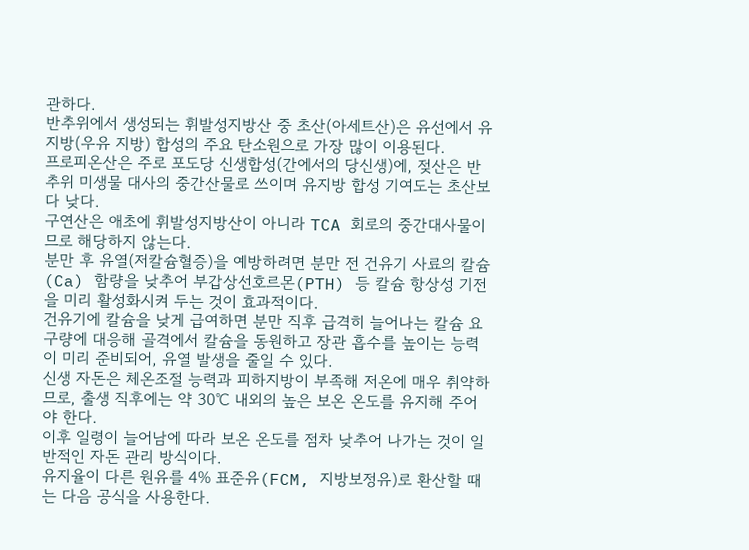관하다.
반추위에서 생성되는 휘발성지방산 중 초산(아세트산)은 유선에서 유지방(우유 지방) 합성의 주요 탄소원으로 가장 많이 이용된다.
프로피온산은 주로 포도당 신생합성(간에서의 당신생)에, 젖산은 반추위 미생물 대사의 중간산물로 쓰이며 유지방 합성 기여도는 초산보다 낮다.
구연산은 애초에 휘발성지방산이 아니라 TCA 회로의 중간대사물이므로 해당하지 않는다.
분만 후 유열(저칼슘혈증)을 예방하려면 분만 전 건유기 사료의 칼슘(Ca) 함량을 낮추어 부갑상선호르몬(PTH) 등 칼슘 항상성 기전을 미리 활성화시켜 두는 것이 효과적이다.
건유기에 칼슘을 낮게 급여하면 분만 직후 급격히 늘어나는 칼슘 요구량에 대응해 골격에서 칼슘을 동원하고 장관 흡수를 높이는 능력이 미리 준비되어, 유열 발생을 줄일 수 있다.
신생 자돈은 체온조절 능력과 피하지방이 부족해 저온에 매우 취약하므로, 출생 직후에는 약 30℃ 내외의 높은 보온 온도를 유지해 주어야 한다.
이후 일령이 늘어남에 따라 보온 온도를 점차 낮추어 나가는 것이 일반적인 자돈 관리 방식이다.
유지율이 다른 원유를 4% 표준유(FCM, 지방보정유)로 환산할 때는 다음 공식을 사용한다.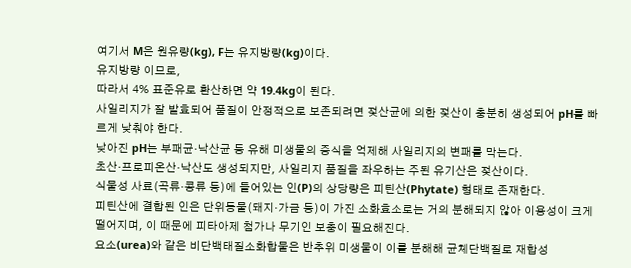여기서 M은 원유량(kg), F는 유지방량(kg)이다.
유지방량 이므로,
따라서 4% 표준유로 환산하면 약 19.4kg이 된다.
사일리지가 잘 발효되어 품질이 안정적으로 보존되려면 젖산균에 의한 젖산이 충분히 생성되어 pH를 빠르게 낮춰야 한다.
낮아진 pH는 부패균·낙산균 등 유해 미생물의 증식을 억제해 사일리지의 변패를 막는다.
초산·프로피온산·낙산도 생성되지만, 사일리지 품질을 좌우하는 주된 유기산은 젖산이다.
식물성 사료(곡류·콩류 등)에 들어있는 인(P)의 상당량은 피틴산(Phytate) 형태로 존재한다.
피틴산에 결합된 인은 단위동물(돼지·가금 등)이 가진 소화효소로는 거의 분해되지 않아 이용성이 크게 떨어지며, 이 때문에 피타아제 첨가나 무기인 보충이 필요해진다.
요소(urea)와 같은 비단백태질소화합물은 반추위 미생물이 이를 분해해 균체단백질로 재합성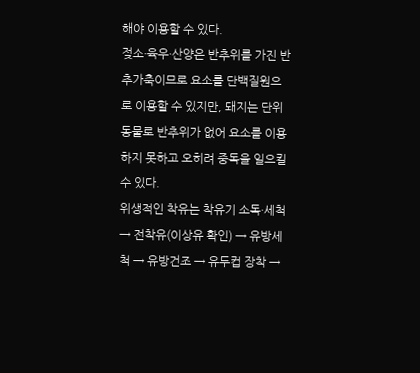해야 이용할 수 있다.
젖소·육우·산양은 반추위를 가진 반추가축이므로 요소를 단백질원으로 이용할 수 있지만, 돼지는 단위동물로 반추위가 없어 요소를 이용하지 못하고 오히려 중독을 일으킬 수 있다.
위생적인 착유는 착유기 소독·세척 → 전착유(이상유 확인) → 유방세척 → 유방건조 → 유두컵 장착 →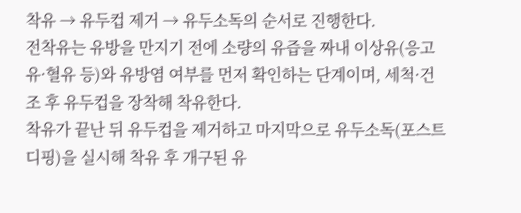착유 → 유두컵 제거 → 유두소독의 순서로 진행한다.
전착유는 유방을 만지기 전에 소량의 유즙을 짜내 이상유(응고유·혈유 등)와 유방염 여부를 먼저 확인하는 단계이며, 세척·건조 후 유두컵을 장착해 착유한다.
착유가 끝난 뒤 유두컵을 제거하고 마지막으로 유두소독(포스트디핑)을 실시해 착유 후 개구된 유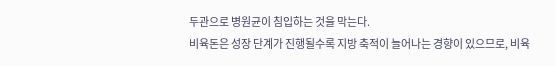두관으로 병원균이 침입하는 것을 막는다.
비육돈은 성장 단계가 진행될수록 지방 축적이 늘어나는 경향이 있으므로, 비육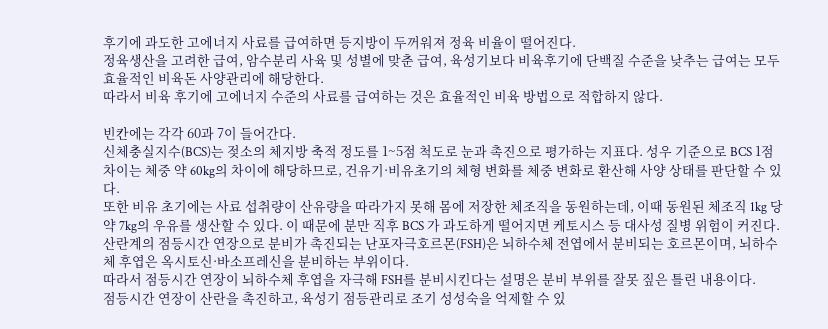후기에 과도한 고에너지 사료를 급여하면 등지방이 두꺼워져 정육 비율이 떨어진다.
정육생산을 고려한 급여, 암수분리 사육 및 성별에 맞춘 급여, 육성기보다 비육후기에 단백질 수준을 낮추는 급여는 모두 효율적인 비육돈 사양관리에 해당한다.
따라서 비육 후기에 고에너지 수준의 사료를 급여하는 것은 효율적인 비육 방법으로 적합하지 않다.

빈칸에는 각각 60과 7이 들어간다.
신체충실지수(BCS)는 젖소의 체지방 축적 정도를 1~5점 척도로 눈과 촉진으로 평가하는 지표다. 성우 기준으로 BCS 1점 차이는 체중 약 60kg의 차이에 해당하므로, 건유기·비유초기의 체형 변화를 체중 변화로 환산해 사양 상태를 판단할 수 있다.
또한 비유 초기에는 사료 섭취량이 산유량을 따라가지 못해 몸에 저장한 체조직을 동원하는데, 이때 동원된 체조직 1kg 당 약 7kg의 우유를 생산할 수 있다. 이 때문에 분만 직후 BCS 가 과도하게 떨어지면 케토시스 등 대사성 질병 위험이 커진다.
산란계의 점등시간 연장으로 분비가 촉진되는 난포자극호르몬(FSH)은 뇌하수체 전엽에서 분비되는 호르몬이며, 뇌하수체 후엽은 옥시토신·바소프레신을 분비하는 부위이다.
따라서 점등시간 연장이 뇌하수체 후엽을 자극해 FSH를 분비시킨다는 설명은 분비 부위를 잘못 짚은 틀린 내용이다.
점등시간 연장이 산란을 촉진하고, 육성기 점등관리로 조기 성성숙을 억제할 수 있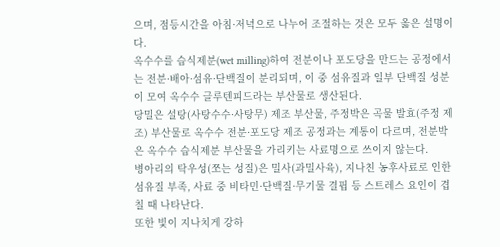으며, 점등시간을 아침·저녁으로 나누어 조절하는 것은 모두 옳은 설명이다.
옥수수를 습식제분(wet milling)하여 전분이나 포도당을 만드는 공정에서는 전분·배아·섬유·단백질이 분리되며, 이 중 섬유질과 일부 단백질 성분이 모여 옥수수 글루텐피드라는 부산물로 생산된다.
당밀은 설탕(사탕수수·사탕무) 제조 부산물, 주정박은 곡물 발효(주정 제조) 부산물로 옥수수 전분·포도당 제조 공정과는 계통이 다르며, 전분박은 옥수수 습식제분 부산물을 가리키는 사료명으로 쓰이지 않는다.
병아리의 탁우성(쪼는 성질)은 밀사(과밀사육), 지나친 농후사료로 인한 섬유질 부족, 사료 중 비타민·단백질·무기물 결핍 등 스트레스 요인이 겹칠 때 나타난다.
또한 빛이 지나치게 강하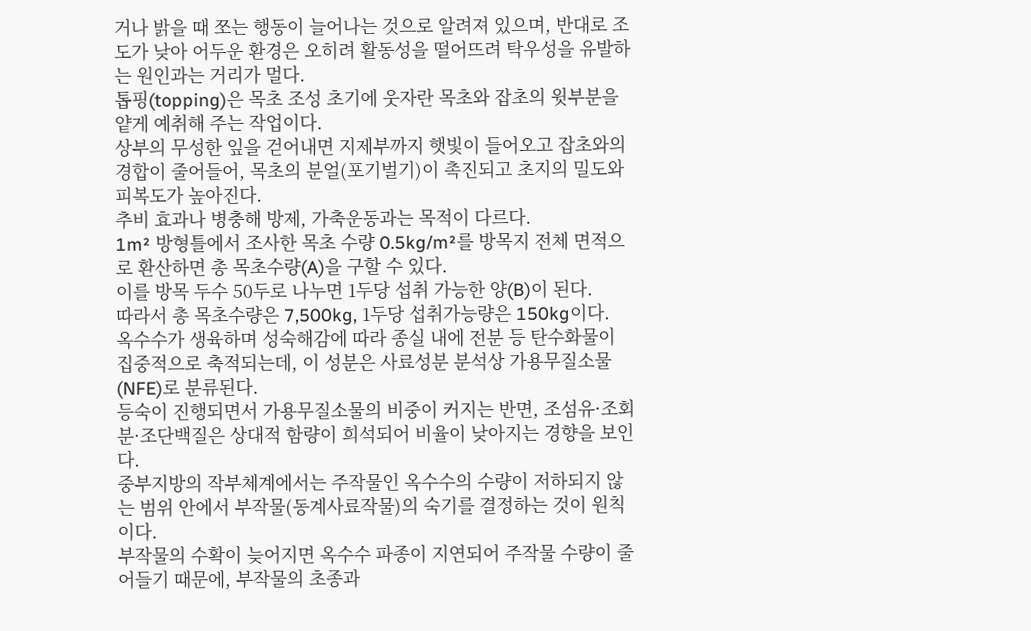거나 밝을 때 쪼는 행동이 늘어나는 것으로 알려져 있으며, 반대로 조도가 낮아 어두운 환경은 오히려 활동성을 떨어뜨려 탁우성을 유발하는 원인과는 거리가 멀다.
톱핑(topping)은 목초 조성 초기에 웃자란 목초와 잡초의 윗부분을 얕게 예취해 주는 작업이다.
상부의 무성한 잎을 걷어내면 지제부까지 햇빛이 들어오고 잡초와의 경합이 줄어들어, 목초의 분얼(포기벌기)이 촉진되고 초지의 밀도와 피복도가 높아진다.
추비 효과나 병충해 방제, 가축운동과는 목적이 다르다.
1m² 방형틀에서 조사한 목초 수량 0.5kg/m²를 방목지 전체 면적으로 환산하면 총 목초수량(A)을 구할 수 있다.
이를 방목 두수 50두로 나누면 1두당 섭취 가능한 양(B)이 된다.
따라서 총 목초수량은 7,500kg, 1두당 섭취가능량은 150kg이다.
옥수수가 생육하며 성숙해감에 따라 종실 내에 전분 등 탄수화물이 집중적으로 축적되는데, 이 성분은 사료성분 분석상 가용무질소물(NFE)로 분류된다.
등숙이 진행되면서 가용무질소물의 비중이 커지는 반면, 조섬유·조회분·조단백질은 상대적 함량이 희석되어 비율이 낮아지는 경향을 보인다.
중부지방의 작부체계에서는 주작물인 옥수수의 수량이 저하되지 않는 범위 안에서 부작물(동계사료작물)의 숙기를 결정하는 것이 원칙이다.
부작물의 수확이 늦어지면 옥수수 파종이 지연되어 주작물 수량이 줄어들기 때문에, 부작물의 초종과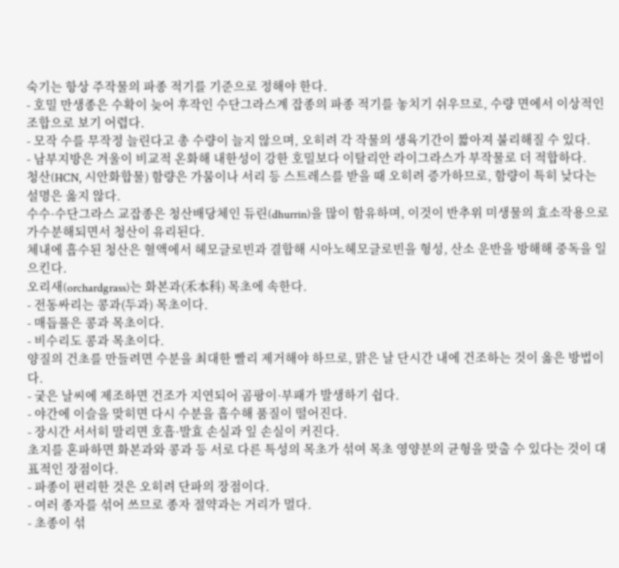숙기는 항상 주작물의 파종 적기를 기준으로 정해야 한다.
- 호밀 만생종은 수확이 늦어 후작인 수단그라스계 잡종의 파종 적기를 놓치기 쉬우므로, 수량 면에서 이상적인 조합으로 보기 어렵다.
- 모작 수를 무작정 늘린다고 총 수량이 늘지 않으며, 오히려 각 작물의 생육기간이 짧아져 불리해질 수 있다.
- 남부지방은 겨울이 비교적 온화해 내한성이 강한 호밀보다 이탈리안 라이그라스가 부작물로 더 적합하다.
청산(HCN, 시안화합물) 함량은 가뭄이나 서리 등 스트레스를 받을 때 오히려 증가하므로, 함량이 특히 낮다는 설명은 옳지 않다.
수수·수단그라스 교잡종은 청산배당체인 듀린(dhurrin)을 많이 함유하며, 이것이 반추위 미생물의 효소작용으로 가수분해되면서 청산이 유리된다.
체내에 흡수된 청산은 혈액에서 헤모글로빈과 결합해 시아노헤모글로빈을 형성, 산소 운반을 방해해 중독을 일으킨다.
오리새(orchardgrass)는 화본과(禾本科) 목초에 속한다.
- 전동싸리는 콩과(두과) 목초이다.
- 매듭풀은 콩과 목초이다.
- 비수리도 콩과 목초이다.
양질의 건초를 만들려면 수분을 최대한 빨리 제거해야 하므로, 맑은 날 단시간 내에 건조하는 것이 옳은 방법이다.
- 궂은 날씨에 제조하면 건조가 지연되어 곰팡이·부패가 발생하기 쉽다.
- 야간에 이슬을 맞히면 다시 수분을 흡수해 품질이 떨어진다.
- 장시간 서서히 말리면 호흡·발효 손실과 잎 손실이 커진다.
초지를 혼파하면 화본과와 콩과 등 서로 다른 특성의 목초가 섞여 목초 영양분의 균형을 맞출 수 있다는 것이 대표적인 장점이다.
- 파종이 편리한 것은 오히려 단파의 장점이다.
- 여러 종자를 섞어 쓰므로 종자 절약과는 거리가 멀다.
- 초종이 섞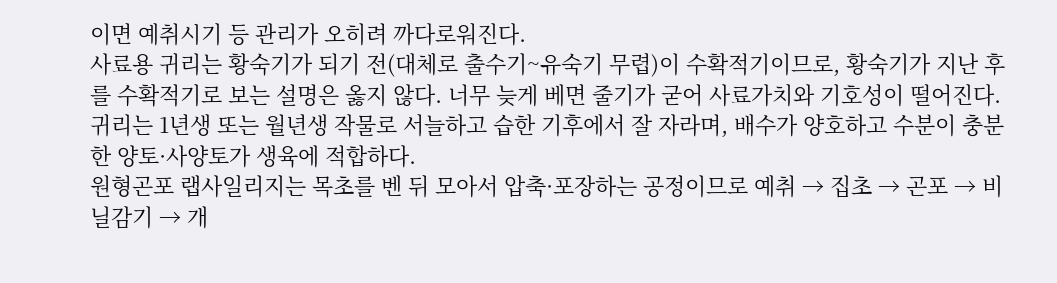이면 예취시기 등 관리가 오히려 까다로워진다.
사료용 귀리는 황숙기가 되기 전(대체로 출수기~유숙기 무렵)이 수확적기이므로, 황숙기가 지난 후를 수확적기로 보는 설명은 옳지 않다. 너무 늦게 베면 줄기가 굳어 사료가치와 기호성이 떨어진다.
귀리는 1년생 또는 월년생 작물로 서늘하고 습한 기후에서 잘 자라며, 배수가 양호하고 수분이 충분한 양토·사양토가 생육에 적합하다.
원형곤포 랩사일리지는 목초를 벤 뒤 모아서 압축·포장하는 공정이므로 예취 → 집초 → 곤포 → 비닐감기 → 개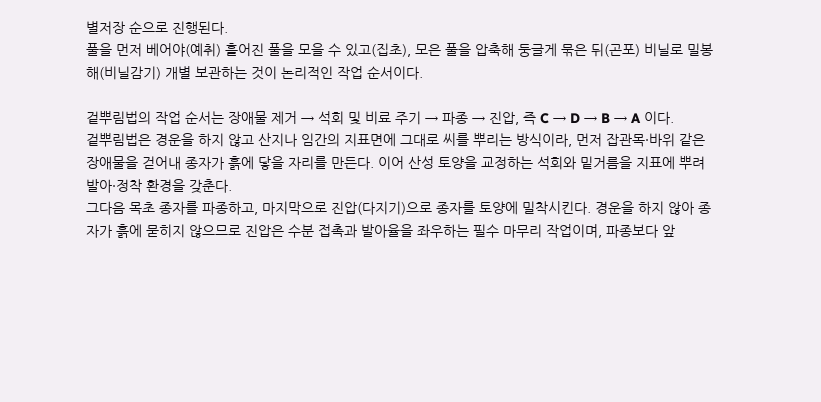별저장 순으로 진행된다.
풀을 먼저 베어야(예취) 흩어진 풀을 모을 수 있고(집초), 모은 풀을 압축해 둥글게 묶은 뒤(곤포) 비닐로 밀봉해(비닐감기) 개별 보관하는 것이 논리적인 작업 순서이다.

겉뿌림법의 작업 순서는 장애물 제거 → 석회 및 비료 주기 → 파종 → 진압, 즉 C → D → B → A 이다.
겉뿌림법은 경운을 하지 않고 산지나 임간의 지표면에 그대로 씨를 뿌리는 방식이라, 먼저 잡관목·바위 같은 장애물을 걷어내 종자가 흙에 닿을 자리를 만든다. 이어 산성 토양을 교정하는 석회와 밑거름을 지표에 뿌려 발아·정착 환경을 갖춘다.
그다음 목초 종자를 파종하고, 마지막으로 진압(다지기)으로 종자를 토양에 밀착시킨다. 경운을 하지 않아 종자가 흙에 묻히지 않으므로 진압은 수분 접촉과 발아율을 좌우하는 필수 마무리 작업이며, 파종보다 앞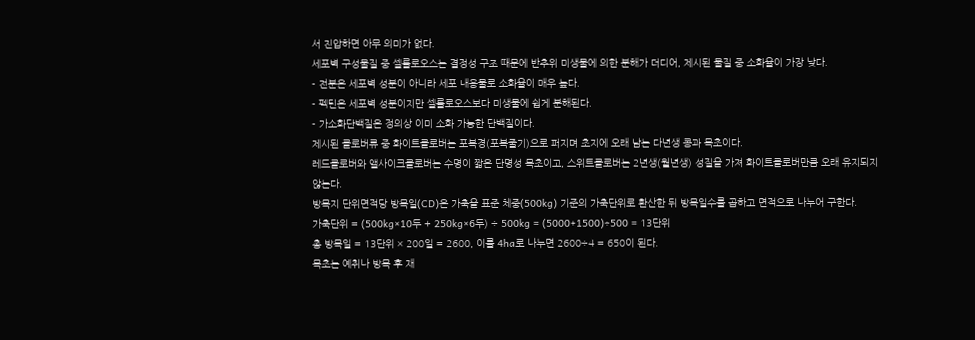서 진압하면 아무 의미가 없다.
세포벽 구성물질 중 셀룰로오스는 결정성 구조 때문에 반추위 미생물에 의한 분해가 더디어, 제시된 물질 중 소화율이 가장 낮다.
- 전분은 세포벽 성분이 아니라 세포 내용물로 소화율이 매우 높다.
- 펙틴은 세포벽 성분이지만 셀룰로오스보다 미생물에 쉽게 분해된다.
- 가소화단백질은 정의상 이미 소화 가능한 단백질이다.
제시된 클로버류 중 화이트클로버는 포복경(포복줄기)으로 퍼지며 초지에 오래 남는 다년생 콩과 목초이다.
레드클로버와 앨사이크클로버는 수명이 짧은 단명성 목초이고, 스위트클로버는 2년생(월년생) 성질을 가져 화이트클로버만큼 오래 유지되지 않는다.
방목지 단위면적당 방목일(CD)은 가축을 표준 체중(500kg) 기준의 가축단위로 환산한 뒤 방목일수를 곱하고 면적으로 나누어 구한다.
가축단위 = (500kg×10두 + 250kg×6두) ÷ 500kg = (5000+1500)÷500 = 13단위
총 방목일 = 13단위 × 200일 = 2600, 이를 4ha로 나누면 2600÷4 = 650이 된다.
목초는 예취나 방목 후 재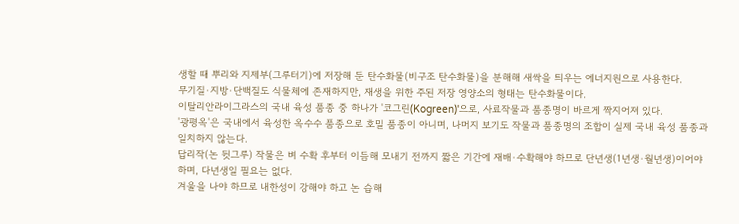생할 때 뿌리와 지제부(그루터기)에 저장해 둔 탄수화물(비구조 탄수화물)을 분해해 새싹을 틔우는 에너지원으로 사용한다.
무기질·지방·단백질도 식물체에 존재하지만, 재생을 위한 주된 저장 영양소의 형태는 탄수화물이다.
이탈리안라이그라스의 국내 육성 품종 중 하나가 '코그린(Kogreen)'으로, 사료작물과 품종명이 바르게 짝지어져 있다.
'광평옥'은 국내에서 육성한 옥수수 품종으로 호밀 품종이 아니며, 나머지 보기도 작물과 품종명의 조합이 실제 국내 육성 품종과 일치하지 않는다.
답리작(논 뒷그루) 작물은 벼 수확 후부터 이듬해 모내기 전까지 짧은 기간에 재배·수확해야 하므로 단년생(1년생·월년생)이어야 하며, 다년생일 필요는 없다.
겨울을 나야 하므로 내한성이 강해야 하고 논 습해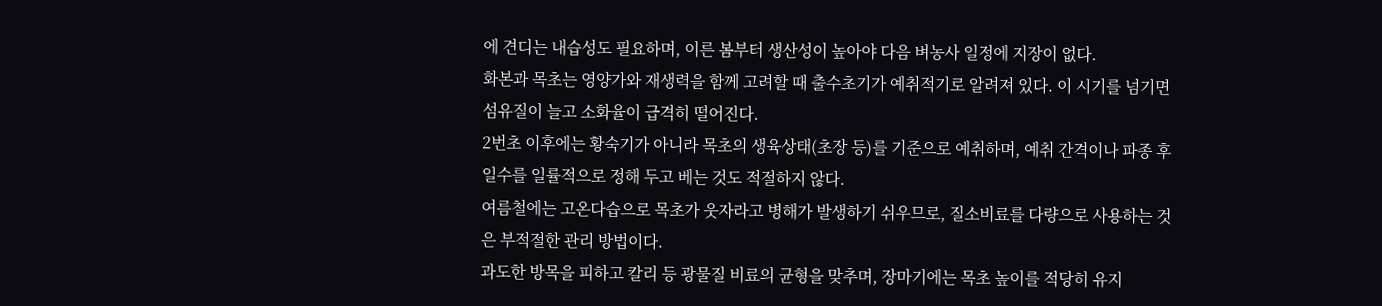에 견디는 내습성도 필요하며, 이른 봄부터 생산성이 높아야 다음 벼농사 일정에 지장이 없다.
화본과 목초는 영양가와 재생력을 함께 고려할 때 출수초기가 예취적기로 알려져 있다. 이 시기를 넘기면 섬유질이 늘고 소화율이 급격히 떨어진다.
2번초 이후에는 황숙기가 아니라 목초의 생육상태(초장 등)를 기준으로 예취하며, 예취 간격이나 파종 후 일수를 일률적으로 정해 두고 베는 것도 적절하지 않다.
여름철에는 고온다습으로 목초가 웃자라고 병해가 발생하기 쉬우므로, 질소비료를 다량으로 사용하는 것은 부적절한 관리 방법이다.
과도한 방목을 피하고 칼리 등 광물질 비료의 균형을 맞추며, 장마기에는 목초 높이를 적당히 유지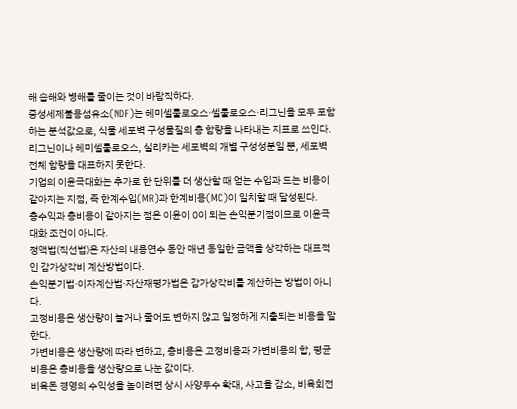해 습해와 병해를 줄이는 것이 바람직하다.
중성세제불용섬유소(NDF)는 헤미셀룰로오스·셀룰로오스·리그닌을 모두 포함하는 분석값으로, 식물 세포벽 구성물질의 총 함량을 나타내는 지표로 쓰인다.
리그닌이나 헤미셀룰로오스, 실리카는 세포벽의 개별 구성성분일 뿐, 세포벽 전체 함량을 대표하지 못한다.
기업의 이윤극대화는 추가로 한 단위를 더 생산할 때 얻는 수입과 드는 비용이 같아지는 지점, 즉 한계수입(MR)과 한계비용(MC)이 일치할 때 달성된다.
총수익과 총비용이 같아지는 점은 이윤이 0이 되는 손익분기점이므로 이윤극대화 조건이 아니다.
정액법(직선법)은 자산의 내용연수 동안 매년 동일한 금액을 상각하는 대표적인 감가상각비 계산방법이다.
손익분기법·이자계산법·자산재평가법은 감가상각비를 계산하는 방법이 아니다.
고정비용은 생산량이 늘거나 줄어도 변하지 않고 일정하게 지출되는 비용을 말한다.
가변비용은 생산량에 따라 변하고, 총비용은 고정비용과 가변비용의 합, 평균비용은 총비용을 생산량으로 나눈 값이다.
비육돈 경영의 수익성을 높이려면 상시 사양두수 확대, 사고율 감소, 비육회전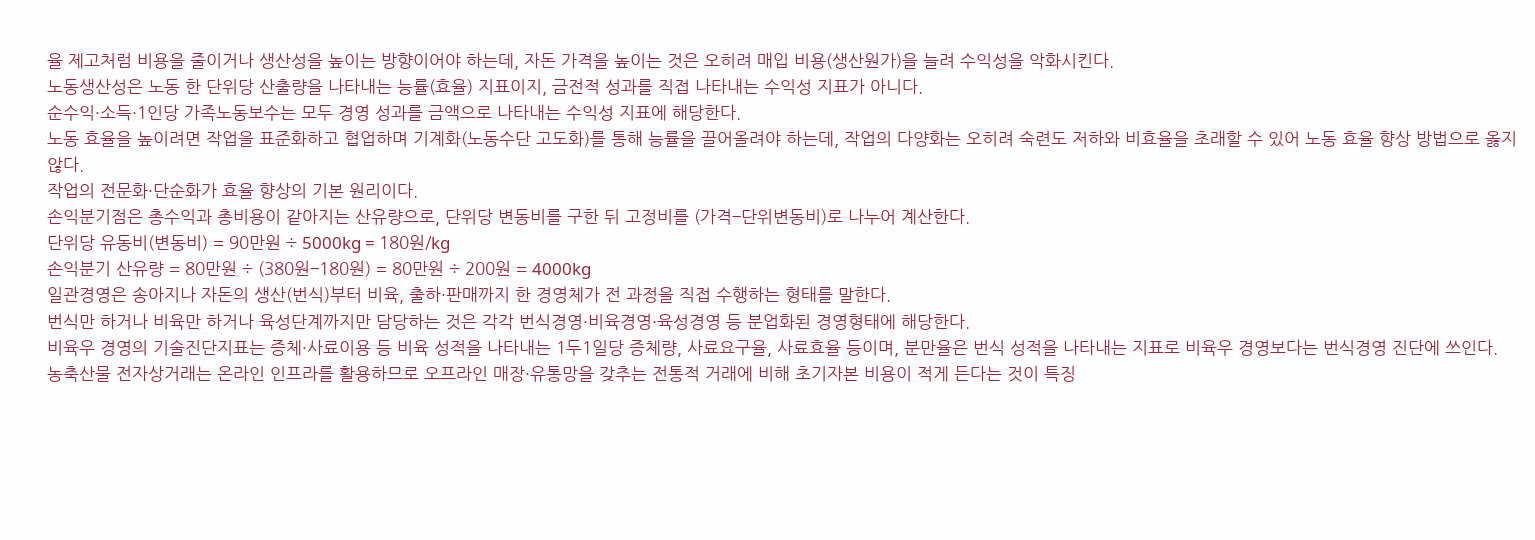율 제고처럼 비용을 줄이거나 생산성을 높이는 방향이어야 하는데, 자돈 가격을 높이는 것은 오히려 매입 비용(생산원가)을 늘려 수익성을 악화시킨다.
노동생산성은 노동 한 단위당 산출량을 나타내는 능률(효율) 지표이지, 금전적 성과를 직접 나타내는 수익성 지표가 아니다.
순수익·소득·1인당 가족노동보수는 모두 경영 성과를 금액으로 나타내는 수익성 지표에 해당한다.
노동 효율을 높이려면 작업을 표준화하고 협업하며 기계화(노동수단 고도화)를 통해 능률을 끌어올려야 하는데, 작업의 다양화는 오히려 숙련도 저하와 비효율을 초래할 수 있어 노동 효율 향상 방법으로 옳지 않다.
작업의 전문화·단순화가 효율 향상의 기본 원리이다.
손익분기점은 총수익과 총비용이 같아지는 산유량으로, 단위당 변동비를 구한 뒤 고정비를 (가격−단위변동비)로 나누어 계산한다.
단위당 유동비(변동비) = 90만원 ÷ 5000kg = 180원/kg
손익분기 산유량 = 80만원 ÷ (380원−180원) = 80만원 ÷ 200원 = 4000kg
일관경영은 송아지나 자돈의 생산(번식)부터 비육, 출하·판매까지 한 경영체가 전 과정을 직접 수행하는 형태를 말한다.
번식만 하거나 비육만 하거나 육성단계까지만 담당하는 것은 각각 번식경영·비육경영·육성경영 등 분업화된 경영형태에 해당한다.
비육우 경영의 기술진단지표는 증체·사료이용 등 비육 성적을 나타내는 1두1일당 증체량, 사료요구율, 사료효율 등이며, 분만율은 번식 성적을 나타내는 지표로 비육우 경영보다는 번식경영 진단에 쓰인다.
농축산물 전자상거래는 온라인 인프라를 활용하므로 오프라인 매장·유통망을 갖추는 전통적 거래에 비해 초기자본 비용이 적게 든다는 것이 특징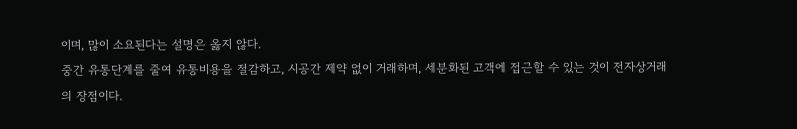이며, 많이 소요된다는 설명은 옳지 않다.
중간 유통단계를 줄여 유통비용을 절감하고, 시공간 제약 없이 거래하며, 세분화된 고객에 접근할 수 있는 것이 전자상거래의 장점이다.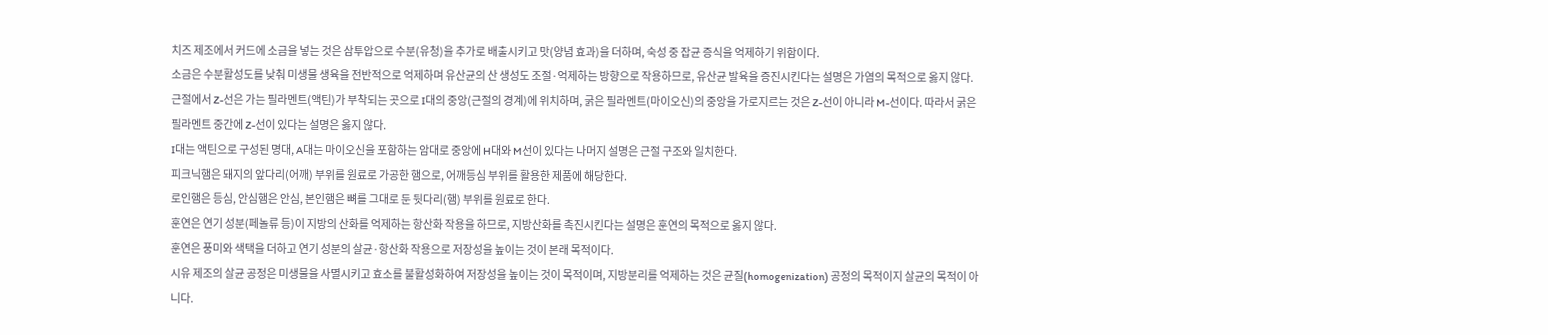치즈 제조에서 커드에 소금을 넣는 것은 삼투압으로 수분(유청)을 추가로 배출시키고 맛(양념 효과)을 더하며, 숙성 중 잡균 증식을 억제하기 위함이다.
소금은 수분활성도를 낮춰 미생물 생육을 전반적으로 억제하며 유산균의 산 생성도 조절·억제하는 방향으로 작용하므로, 유산균 발육을 증진시킨다는 설명은 가염의 목적으로 옳지 않다.
근절에서 Z-선은 가는 필라멘트(액틴)가 부착되는 곳으로 I대의 중앙(근절의 경계)에 위치하며, 굵은 필라멘트(마이오신)의 중앙을 가로지르는 것은 Z-선이 아니라 M-선이다. 따라서 굵은 필라멘트 중간에 Z-선이 있다는 설명은 옳지 않다.
I대는 액틴으로 구성된 명대, A대는 마이오신을 포함하는 암대로 중앙에 H대와 M선이 있다는 나머지 설명은 근절 구조와 일치한다.
피크닉햄은 돼지의 앞다리(어깨) 부위를 원료로 가공한 햄으로, 어깨등심 부위를 활용한 제품에 해당한다.
로인햄은 등심, 안심햄은 안심, 본인햄은 뼈를 그대로 둔 뒷다리(햄) 부위를 원료로 한다.
훈연은 연기 성분(페놀류 등)이 지방의 산화를 억제하는 항산화 작용을 하므로, 지방산화를 촉진시킨다는 설명은 훈연의 목적으로 옳지 않다.
훈연은 풍미와 색택을 더하고 연기 성분의 살균·항산화 작용으로 저장성을 높이는 것이 본래 목적이다.
시유 제조의 살균 공정은 미생물을 사멸시키고 효소를 불활성화하여 저장성을 높이는 것이 목적이며, 지방분리를 억제하는 것은 균질(homogenization) 공정의 목적이지 살균의 목적이 아니다.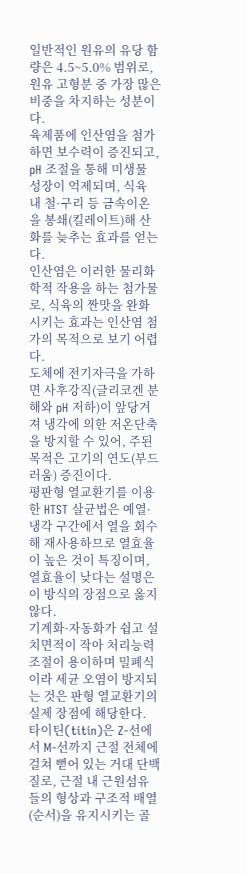일반적인 원유의 유당 함량은 4.5~5.0% 범위로, 원유 고형분 중 가장 많은 비중을 차지하는 성분이다.
육제품에 인산염을 첨가하면 보수력이 증진되고, pH 조절을 통해 미생물 성장이 억제되며, 식육 내 철·구리 등 금속이온을 봉쇄(킬레이트)해 산화를 늦추는 효과를 얻는다.
인산염은 이러한 물리화학적 작용을 하는 첨가물로, 식육의 짠맛을 완화시키는 효과는 인산염 첨가의 목적으로 보기 어렵다.
도체에 전기자극을 가하면 사후강직(글리코겐 분해와 pH 저하)이 앞당겨져 냉각에 의한 저온단축을 방지할 수 있어, 주된 목적은 고기의 연도(부드러움) 증진이다.
평판형 열교환기를 이용한 HTST 살균법은 예열·냉각 구간에서 열을 회수해 재사용하므로 열효율이 높은 것이 특징이며, 열효율이 낮다는 설명은 이 방식의 장점으로 옳지 않다.
기계화·자동화가 쉽고 설치면적이 작아 처리능력 조절이 용이하며 밀폐식이라 세균 오염이 방지되는 것은 판형 열교환기의 실제 장점에 해당한다.
타이틴(titin)은 Z-선에서 M-선까지 근절 전체에 걸쳐 뻗어 있는 거대 단백질로, 근절 내 근원섬유들의 형상과 구조적 배열(순서)을 유지시키는 골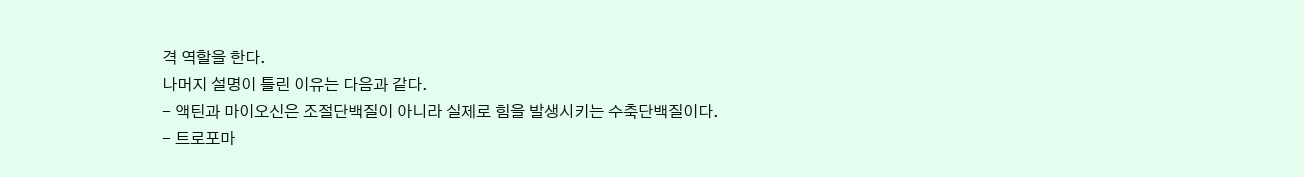격 역할을 한다.
나머지 설명이 틀린 이유는 다음과 같다.
- 액틴과 마이오신은 조절단백질이 아니라 실제로 힘을 발생시키는 수축단백질이다.
- 트로포마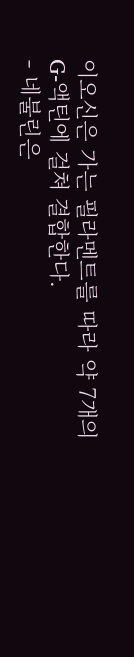이오신은 가는 필라멘트를 따라 약 7개의 G-액틴에 걸쳐 결합한다.
- 네불린은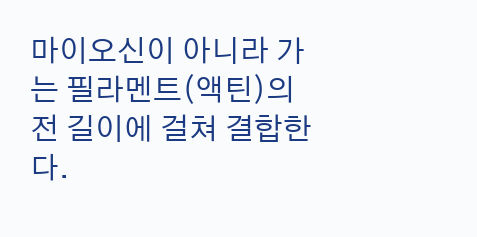마이오신이 아니라 가는 필라멘트(액틴)의 전 길이에 걸쳐 결합한다.